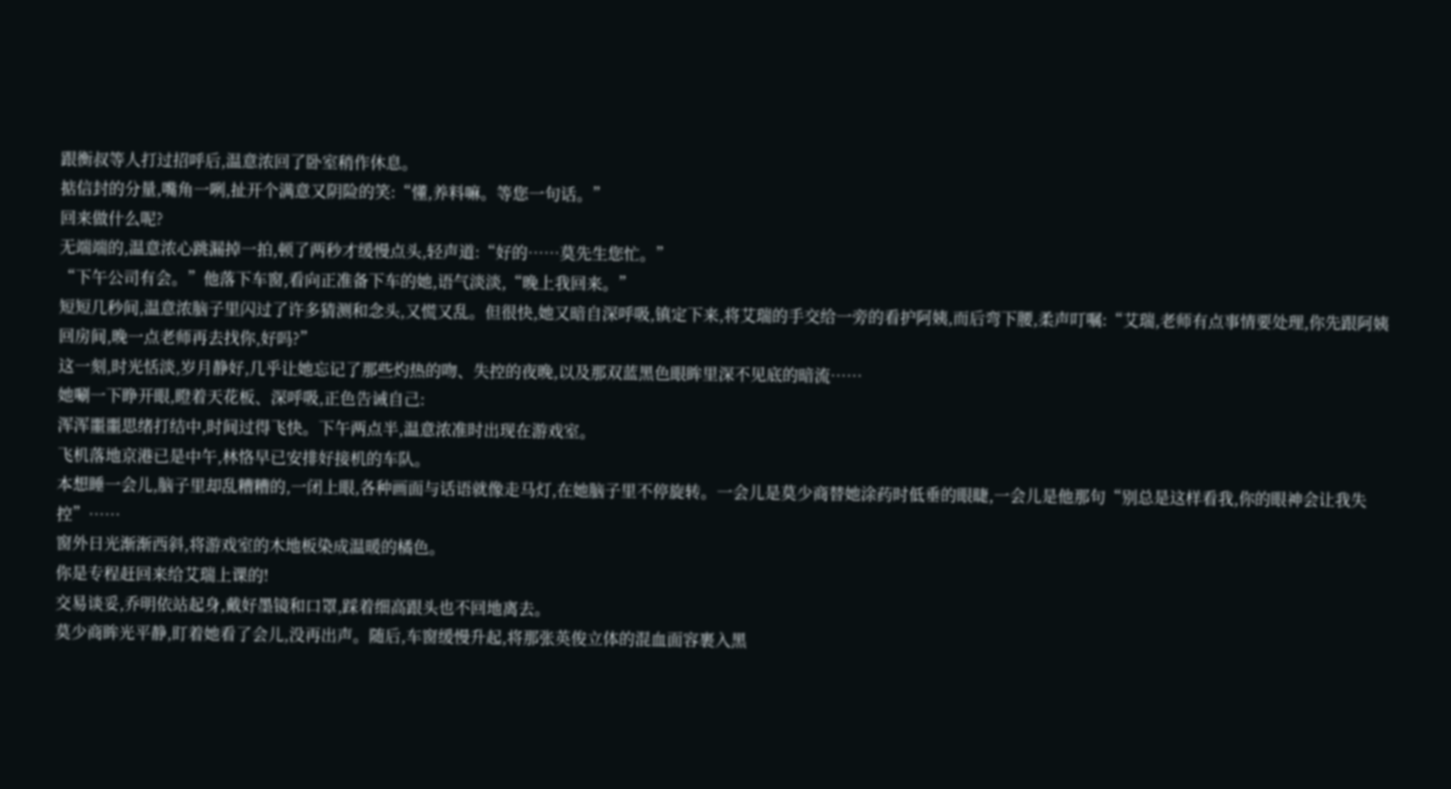跟衡叔等人打过招呼后,温意浓回了卧室稍作休息。
掂信封的分量,嘴角一咧,扯开个满意又阴险的笑:“懂,养料嘛。等您一句话。”
回来做什么呢?
无端端的,温意浓心跳漏掉一拍,顿了两秒才缓慢点头,轻声道:“好的……莫先生您忙。”
“下午公司有会。”他落下车窗,看向正准备下车的她,语气淡淡,“晚上我回来。”
短短几秒间,温意浓脑子里闪过了许多猜测和念头,又慌又乱。但很快,她又暗自深呼吸,镇定下来,将艾瑞的手交给一旁的看护阿姨,而后弯下腰,柔声叮嘱:“艾瑞,老师有点事情要处理,你先跟阿姨回房间,晚一点老师再去找你,好吗?”
这一刻,时光恬淡,岁月静好,几乎让她忘记了那些灼热的吻、失控的夜晚,以及那双蓝黑色眼眸里深不见底的暗流……
她唰一下睁开眼,瞪着天花板、深呼吸,正色告诫自己:
浑浑噩噩思绪打结中,时间过得飞快。下午两点半,温意浓准时出现在游戏室。
飞机落地京港已是中午,林恪早已安排好接机的车队。
本想睡一会儿,脑子里却乱糟糟的,一闭上眼,各种画面与话语就像走马灯,在她脑子里不停旋转。一会儿是莫少商替她涂药时低垂的眼睫,一会儿是他那句“别总是这样看我,你的眼神会让我失控”……
窗外日光渐渐西斜,将游戏室的木地板染成温暖的橘色。
你是专程赶回来给艾瑞上课的!
交易谈妥,乔明依站起身,戴好墨镜和口罩,踩着细高跟头也不回地离去。
莫少商眸光平静,盯着她看了会儿,没再出声。随后,车窗缓慢升起,将那张英俊立体的混血面容裹入黑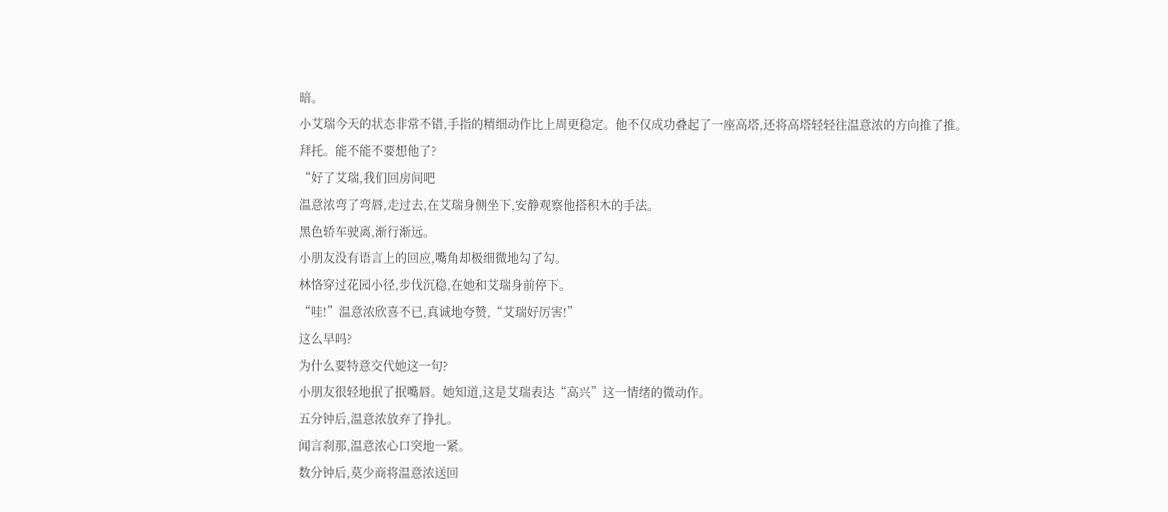暗。
小艾瑞今天的状态非常不错,手指的精细动作比上周更稳定。他不仅成功叠起了一座高塔,还将高塔轻轻往温意浓的方向推了推。
拜托。能不能不要想他了?
“好了艾瑞,我们回房间吧
温意浓弯了弯唇,走过去,在艾瑞身侧坐下,安静观察他搭积木的手法。
黑色轿车驶离,渐行渐远。
小朋友没有语言上的回应,嘴角却极细微地勾了勾。
林恪穿过花园小径,步伐沉稳,在她和艾瑞身前停下。
“哇!”温意浓欣喜不已,真诚地夸赞,“艾瑞好厉害!”
这么早吗?
为什么要特意交代她这一句?
小朋友很轻地抿了抿嘴唇。她知道,这是艾瑞表达“高兴”这一情绪的微动作。
五分钟后,温意浓放弃了挣扎。
闻言刹那,温意浓心口突地一紧。
数分钟后,莫少商将温意浓送回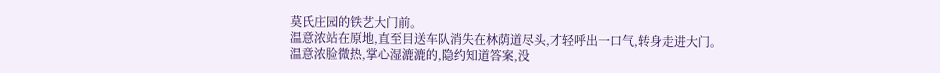莫氏庄园的铁艺大门前。
温意浓站在原地,直至目送车队消失在林荫道尽头,才轻呼出一口气,转身走进大门。
温意浓脸微热,掌心湿漉漉的,隐约知道答案,没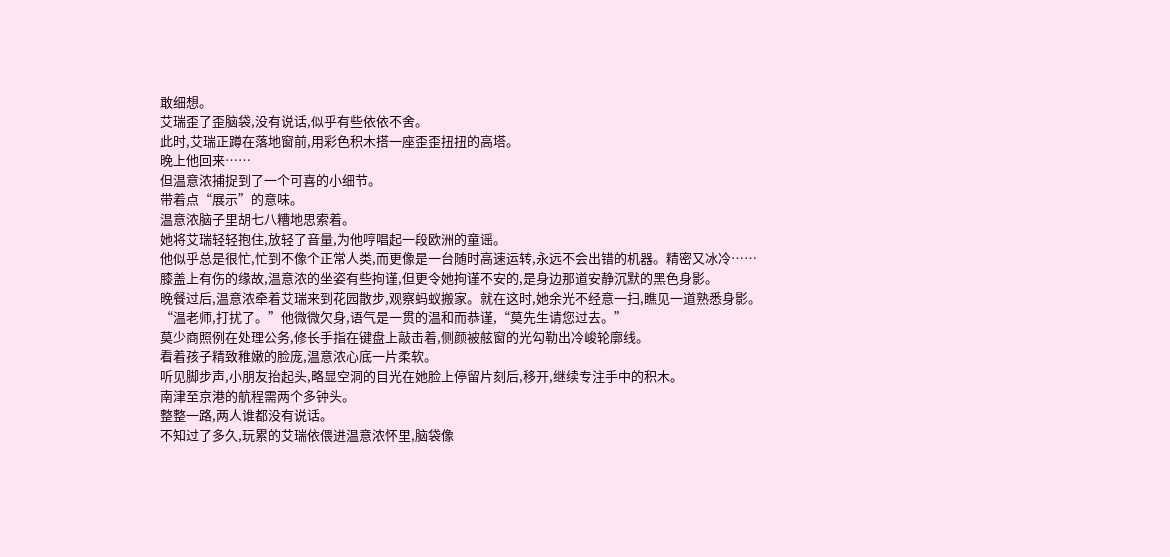敢细想。
艾瑞歪了歪脑袋,没有说话,似乎有些依依不舍。
此时,艾瑞正蹲在落地窗前,用彩色积木搭一座歪歪扭扭的高塔。
晚上他回来……
但温意浓捕捉到了一个可喜的小细节。
带着点“展示”的意味。
温意浓脑子里胡七八糟地思索着。
她将艾瑞轻轻抱住,放轻了音量,为他哼唱起一段欧洲的童谣。
他似乎总是很忙,忙到不像个正常人类,而更像是一台随时高速运转,永远不会出错的机器。精密又冰冷……
膝盖上有伤的缘故,温意浓的坐姿有些拘谨,但更令她拘谨不安的,是身边那道安静沉默的黑色身影。
晚餐过后,温意浓牵着艾瑞来到花园散步,观察蚂蚁搬家。就在这时,她余光不经意一扫,瞧见一道熟悉身影。
“温老师,打扰了。”他微微欠身,语气是一贯的温和而恭谨,“莫先生请您过去。”
莫少商照例在处理公务,修长手指在键盘上敲击着,侧颜被舷窗的光勾勒出冷峻轮廓线。
看着孩子精致稚嫩的脸庞,温意浓心底一片柔软。
听见脚步声,小朋友抬起头,略显空洞的目光在她脸上停留片刻后,移开,继续专注手中的积木。
南津至京港的航程需两个多钟头。
整整一路,两人谁都没有说话。
不知过了多久,玩累的艾瑞依偎进温意浓怀里,脑袋像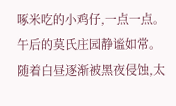啄米吃的小鸡仔,一点一点。
午后的莫氏庄园静谧如常。
随着白昼逐渐被黑夜侵蚀,太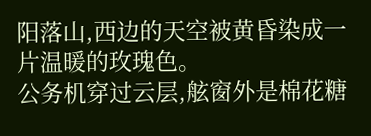阳落山,西边的天空被黄昏染成一片温暖的玫瑰色。
公务机穿过云层,舷窗外是棉花糖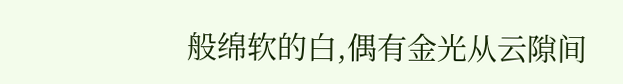般绵软的白,偶有金光从云隙间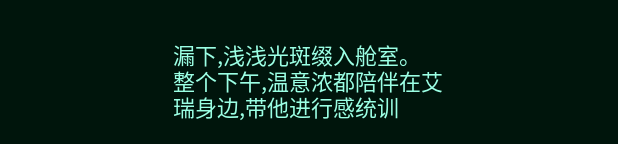漏下,浅浅光斑缀入舱室。
整个下午,温意浓都陪伴在艾瑞身边,带他进行感统训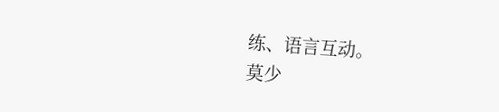练、语言互动。
莫少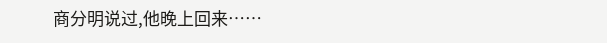商分明说过,他晚上回来……